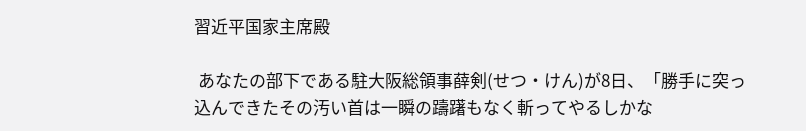習近平国家主席殿

 あなたの部下である駐大阪総領事薛剣(せつ・けん)が8日、「勝手に突っ込んできたその汚い首は一瞬の躊躇もなく斬ってやるしかな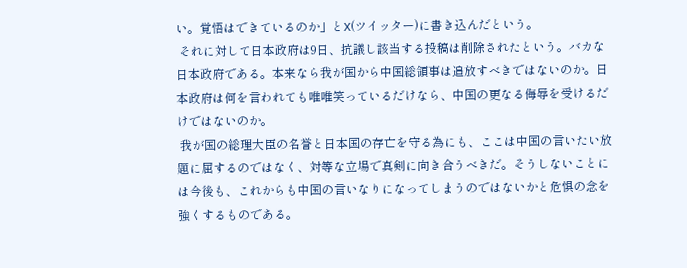い。覚悟はできているのか」とX(ツイッター)に書き込んだという。
 それに対して日本政府は9日、抗議し該当する投稿は削除されたという。バカな日本政府である。本来なら我が国から中国総領事は追放すべきではないのか。日本政府は何を言われても唯唯笑っているだけなら、中国の更なる侮辱を受けるだけではないのか。
 我が国の総理大臣の名誉と日本国の存亡を守る為にも、ここは中国の言いたい放題に屈するのではなく、対等な立場で真剣に向き合うべきだ。そうしないことには今後も、これからも中国の言いなりになってしまうのではないかと危惧の念を強くするものである。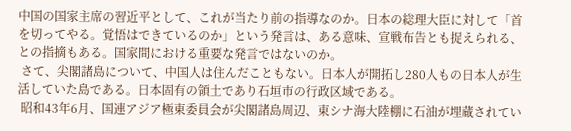中国の国家主席の習近平として、これが当たり前の指導なのか。日本の総理大臣に対して「首を切ってやる。覚悟はできているのか」という発言は、ある意味、宣戦布告とも捉えられる、との指摘もある。国家間における重要な発言ではないのか。
 さて、尖閣諸島について、中国人は住んだこともない。日本人が開拓し280人もの日本人が生活していた島である。日本固有の領土であり石垣市の行政区域である。
 昭和43年6月、国連アジア極東委員会が尖閣諸島周辺、東シナ海大陸棚に石油が埋蔵されてい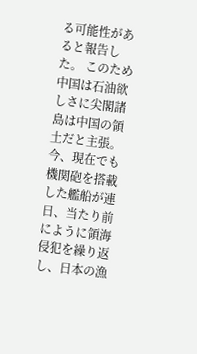る可能性があると報告した。 このため中国は石油欲しさに尖閣諸島は中国の領土だと主張。今、現在でも機関砲を搭載した艦船が連日、当たり前にように領海侵犯を繰り返し、日本の漁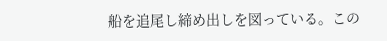船を追尾し締め出しを図っている。この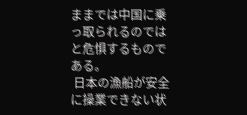ままでは中国に乗っ取られるのではと危惧するものである。
 日本の漁船が安全に操業できない状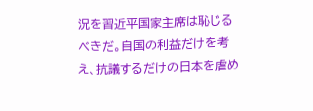況を習近平国家主席は恥じるべきだ。自国の利益だけを考え、抗議するだけの日本を虐め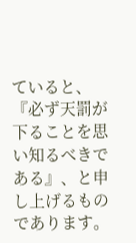ていると、『必ず天罰が下ることを思い知るべきである』、と申し上げるものであります。